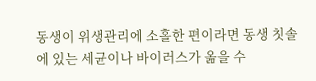동생이 위생관리에 소홀한 편이라면 동생 칫솔에 있는 세균이나 바이러스가 옮을 수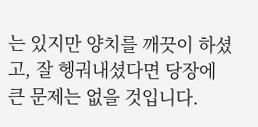는 있지만 양치를 깨끗이 하셨고, 잘 헹궈내셨다면 당장에 큰 문제는 없을 것입니다.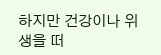하지만 건강이나 위생을 떠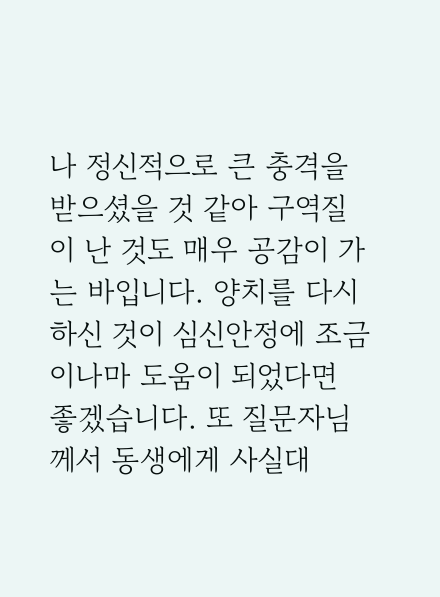나 정신적으로 큰 충격을 받으셨을 것 같아 구역질이 난 것도 매우 공감이 가는 바입니다. 양치를 다시 하신 것이 심신안정에 조금이나마 도움이 되었다면 좋겠습니다. 또 질문자님께서 동생에게 사실대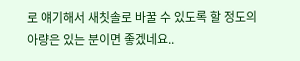로 얘기해서 새칫솔로 바꿀 수 있도록 할 정도의 아량은 있는 분이면 좋겠네요..